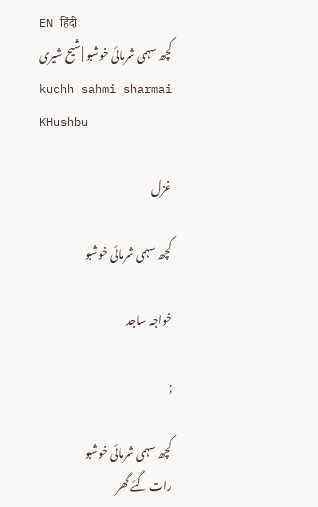EN हिंदी
کچھ سہمی شرمائی خوشبو | شیح شیری
kuchh sahmi sharmai KHushbu

غزل

کچھ سہمی شرمائی خوشبو

خواجہ ساجد

;

کچھ سہمی شرمائی خوشبو
رات گئے گھر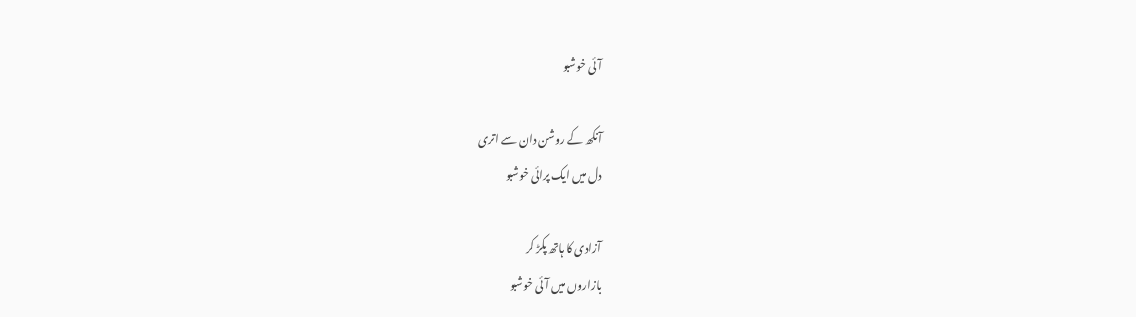آئی خوشبو

آنکھ کے روشن دان سے اتری
دل میں ایک پرائی خوشبو

آزادی کا ہاتھ پکڑ کر
بازاروں میں آئی خوشبو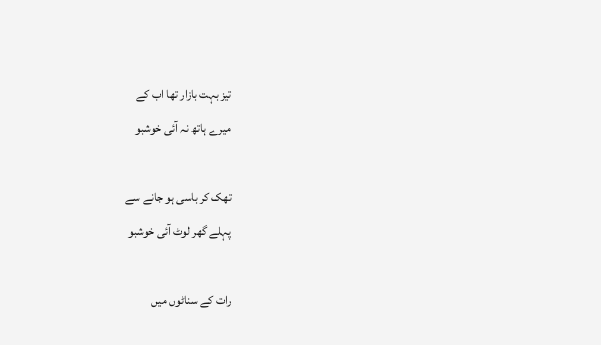تیز بہت بازار تھا اب کے
میرے ہاتھ نہ آئی خوشبو

تھک کر باسی ہو جانے سے
پہلے گھر لوٹ آئی خوشبو

رات کے سناٹوں میں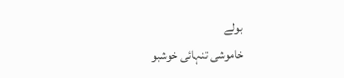بولے
خاموشی تنہائی خوشبو